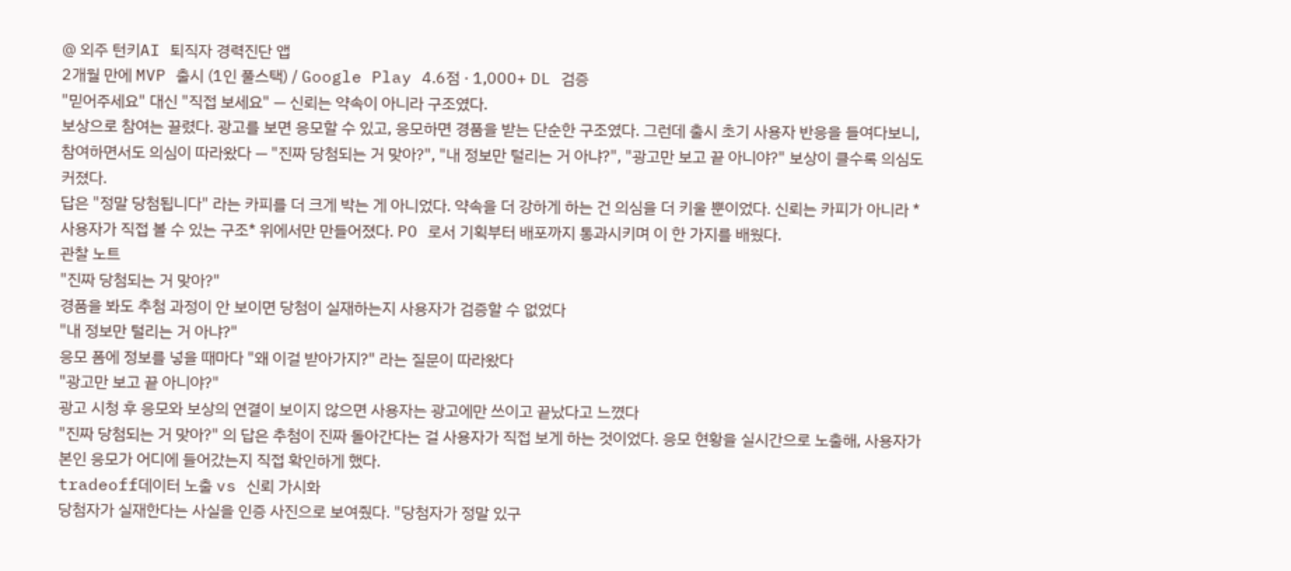@ 외주 턴키AI 퇴직자 경력진단 앱
2개월 만에 MVP 출시 (1인 풀스택) / Google Play 4.6점 · 1,000+ DL 검증
"믿어주세요" 대신 "직접 보세요" — 신뢰는 약속이 아니라 구조였다.
보상으로 참여는 끌렸다. 광고를 보면 응모할 수 있고, 응모하면 경품을 받는 단순한 구조였다. 그런데 출시 초기 사용자 반응을 들여다보니, 참여하면서도 의심이 따라왔다 — "진짜 당첨되는 거 맞아?", "내 정보만 털리는 거 아냐?", "광고만 보고 끝 아니야?" 보상이 클수록 의심도 커졌다.
답은 "정말 당첨됩니다" 라는 카피를 더 크게 박는 게 아니었다. 약속을 더 강하게 하는 건 의심을 더 키울 뿐이었다. 신뢰는 카피가 아니라 *사용자가 직접 볼 수 있는 구조* 위에서만 만들어졌다. PO 로서 기획부터 배포까지 통과시키며 이 한 가지를 배웠다.
관찰 노트
"진짜 당첨되는 거 맞아?"
경품을 봐도 추첨 과정이 안 보이면 당첨이 실재하는지 사용자가 검증할 수 없었다
"내 정보만 털리는 거 아냐?"
응모 폼에 정보를 넣을 때마다 "왜 이걸 받아가지?" 라는 질문이 따라왔다
"광고만 보고 끝 아니야?"
광고 시청 후 응모와 보상의 연결이 보이지 않으면 사용자는 광고에만 쓰이고 끝났다고 느꼈다
"진짜 당첨되는 거 맞아?" 의 답은 추첨이 진짜 돌아간다는 걸 사용자가 직접 보게 하는 것이었다. 응모 현황을 실시간으로 노출해, 사용자가 본인 응모가 어디에 들어갔는지 직접 확인하게 했다.
tradeoff데이터 노출 vs 신뢰 가시화
당첨자가 실재한다는 사실을 인증 사진으로 보여줬다. "당첨자가 정말 있구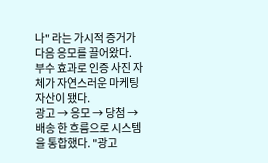나" 라는 가시적 증거가 다음 응모를 끌어왔다. 부수 효과로 인증 사진 자체가 자연스러운 마케팅 자산이 됐다.
광고 → 응모 → 당첨 → 배송 한 흐름으로 시스템을 통합했다. "광고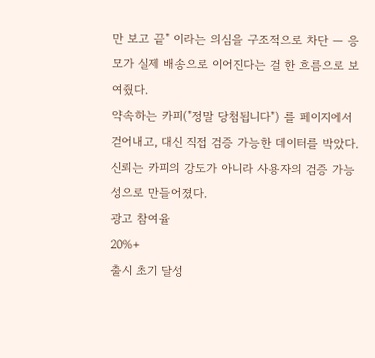만 보고 끝" 이라는 의심을 구조적으로 차단 — 응모가 실제 배송으로 이어진다는 걸 한 흐름으로 보여줬다.
약속하는 카피("정말 당첨됩니다") 를 페이지에서 걷어내고, 대신 직접 검증 가능한 데이터를 박았다. 신뢰는 카피의 강도가 아니라 사용자의 검증 가능성으로 만들어졌다.
광고 참여율
20%+
출시 초기 달성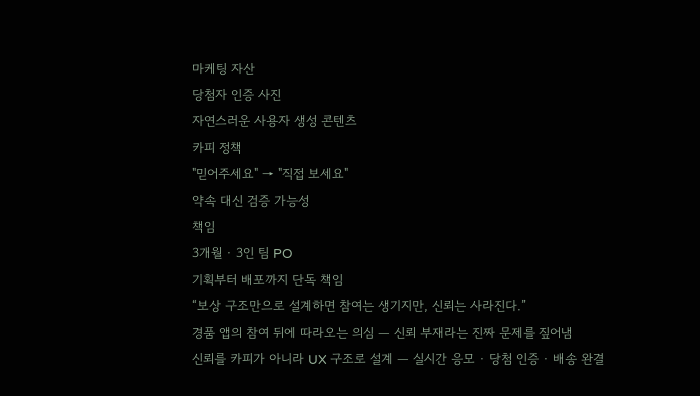마케팅 자산
당첨자 인증 사진
자연스러운 사용자 생성 콘텐츠
카피 정책
"믿어주세요" → "직접 보세요"
약속 대신 검증 가능성
책임
3개월 · 3인 팀 PO
기획부터 배포까지 단독 책임
“보상 구조만으로 설계하면 참여는 생기지만, 신뢰는 사라진다.”
경품 앱의 참여 뒤에 따라오는 의심 — 신뢰 부재라는 진짜 문제를 짚어냄
신뢰를 카피가 아니라 UX 구조로 설계 — 실시간 응모 · 당첨 인증 · 배송 완결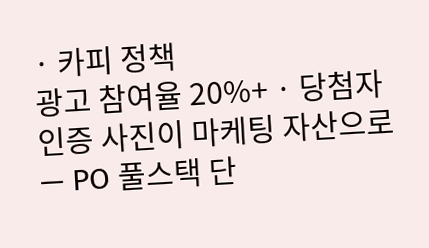· 카피 정책
광고 참여율 20%+ · 당첨자 인증 사진이 마케팅 자산으로 — PO 풀스택 단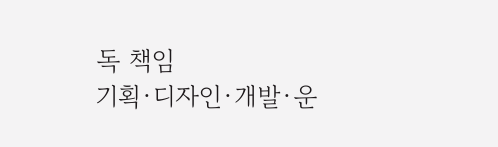독 책임
기획·디자인·개발·운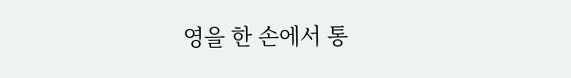영을 한 손에서 통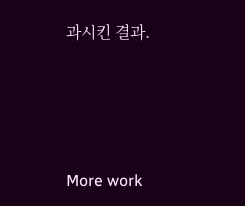과시킨 결과.





More work